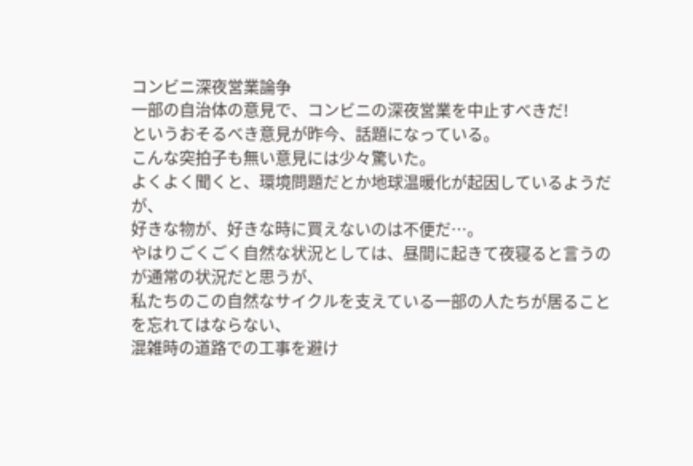コンビニ深夜営業論争
一部の自治体の意見で、コンビニの深夜営業を中止すべきだ!
というおそるべき意見が昨今、話題になっている。
こんな突拍子も無い意見には少々驚いた。
よくよく聞くと、環境問題だとか地球温暖化が起因しているようだが、
好きな物が、好きな時に買えないのは不便だ…。
やはりごくごく自然な状況としては、昼間に起きて夜寝ると言うのが通常の状況だと思うが、
私たちのこの自然なサイクルを支えている一部の人たちが居ることを忘れてはならない、
混雑時の道路での工事を避け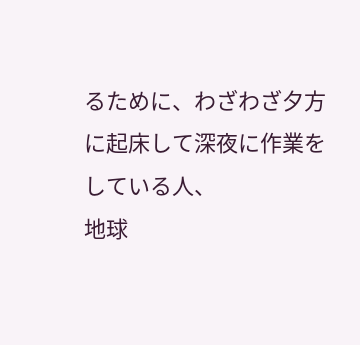るために、わざわざ夕方に起床して深夜に作業をしている人、
地球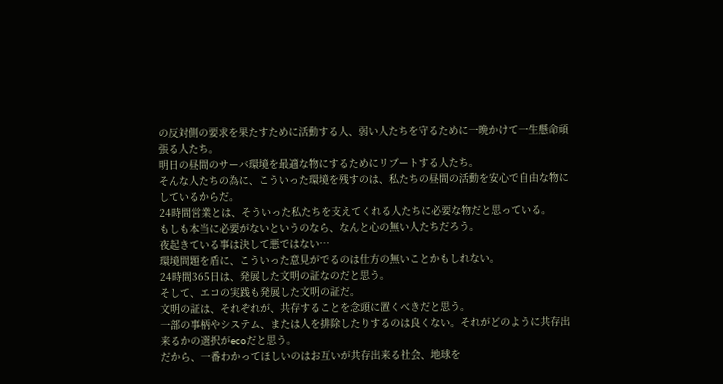の反対側の要求を果たすために活動する人、弱い人たちを守るために一晩かけて一生懸命頑張る人たち。
明日の昼間のサーバ環境を最適な物にするためにリブートする人たち。
そんな人たちの為に、こういった環境を残すのは、私たちの昼間の活動を安心で自由な物にしているからだ。
24時間営業とは、そういった私たちを支えてくれる人たちに必要な物だと思っている。
もしも本当に必要がないというのなら、なんと心の無い人たちだろう。
夜起きている事は決して悪ではない…
環境問題を盾に、こういった意見がでるのは仕方の無いことかもしれない。
24時間365日は、発展した文明の証なのだと思う。
そして、エコの実践も発展した文明の証だ。
文明の証は、それぞれが、共存することを念頭に置くべきだと思う。
一部の事柄やシステム、または人を排除したりするのは良くない。それがどのように共存出来るかの選択がecoだと思う。
だから、一番わかってほしいのはお互いが共存出来る社会、地球を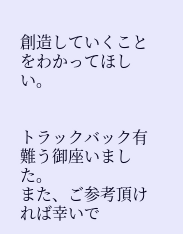創造していくことをわかってほしい。


トラックバック有難う御座いました。
また、ご参考頂ければ幸いで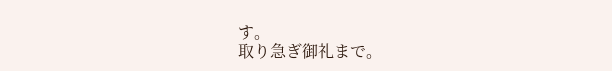す。
取り急ぎ御礼まで。